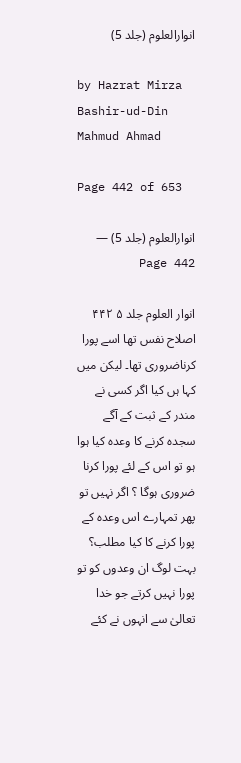انوارالعلوم (جلد 5)

by Hazrat Mirza Bashir-ud-Din Mahmud Ahmad

Page 442 of 653

انوارالعلوم (جلد 5) — Page 442

انوار العلوم جلد ۵ ۴۴۲ اصلاح نفس تھا اسے پورا کرناضروری تھا۔ لیکن میں کہا ہں کیا اگر کسی نے مندر کے ثبت کے آگے سجدہ کرنے کا وعدہ کیا ہوا ہو تو اس کے لئے پورا کرنا ضروری ہوگا ؟ اگر نہیں تو پھر تمہارے اس وعدہ کے پورا کرنے کا کیا مطلب؟ بہت لوگ ان وعدوں کو تو پورا نہیں کرتے جو خدا تعالیٰ سے انہوں نے کئے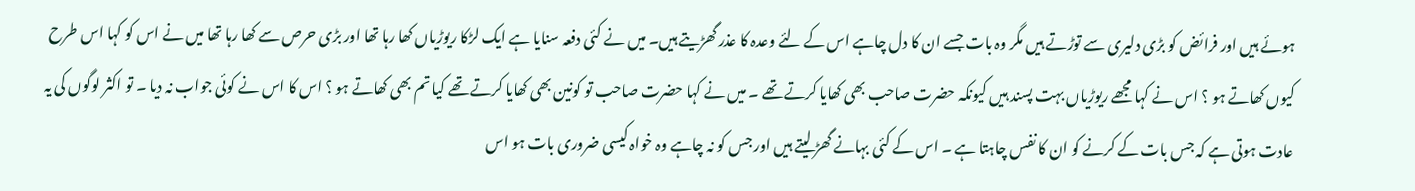ہوئے ہیں اور فرائض کو بڑی دلیری سے توڑتے ہیں مگر وہ بات جسے ان کا دل چاہے اس کے لئے وعدہ کا عذر گھڑیتے ہیں۔ میں نے کئی دفعہ سنایا ہے ایک لڑکا ریوڑیاں کھا رہا تھا اور بڑی حرص سے کھا رہا تھا میں نے اس کو کہا اس طرح کیوں کھاتے ہو ؟ اس نے کہا مجھے ریوڑیاں بہت پسند ہیں کیونکہ حضرت صاحب بھی کھایا کرتے تھے ۔ میں نے کہا حضرت صاحب تو کونین بھی کھایا کرتے تھے کیا تم بھی کھاتے ہو ؟ اس کا اس نے کوئی جواب نہ دیا ۔ تو اکثر لوگوں کی یہ عادت ہوتی ہے کہ جس بات کے کرنے کو ان کا نفس چاہتا ہے ۔ اس کے کئی بہانے گھڑ لیتے ہیں اور جس کو نہ چاہے وہ خواہ کیسی ضروری بات ہو اس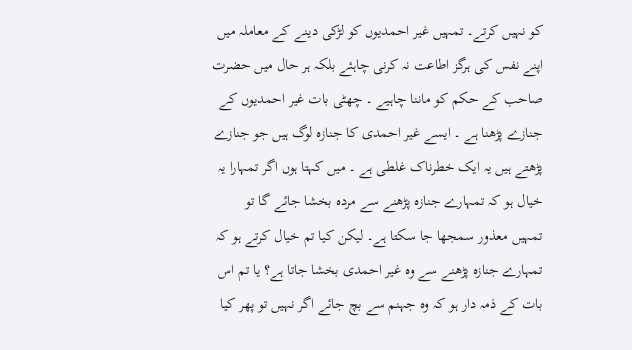کو نہیں کرتے۔ تمہیں غیر احمدیوں کو لڑکی دینے کے معاملہ میں اپنے نفس کی ہرگز اطاعت نہ کرنی چاہئے بلکہ ہر حال میں حضرت صاحب کے حکم کو ماننا چاہیے ۔ چھٹی بات غیر احمدیوں کے جنازے پڑھنا ہے ۔ ایسے غیر احمدی کا جنازہ لوگ ہیں جو جنازے پڑھتے ہیں یہ ایک خطرناک غلطی ہے ۔ میں کہتا ہوں اگر تمہارا یہ خیال ہو کہ تمہارے جنازہ پڑھنے سے مردہ بخشا جائے گا تو تمہیں معذور سمجھا جا سکتا ہے۔ لیکن کیا تم خیال کرتے ہو کہ تمہارے جنازہ پڑھنے سے وہ غیر احمدی بخشا جاتا ہے؟ یا تم اس بات کے ذمہ دار ہو کہ وہ جہنم سے بچ جائے اگر نہیں تو پھر کیا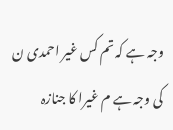وجہ ہے کہ تم کس غیر احمدی ن کی وجہ ہے م غیرا کا جنازہ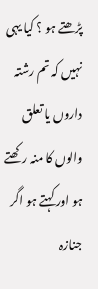پڑھتے ہو ؟ کیا یہی نہیں کہ تم رشتہ داروں یا تعلق والوں کا منہ رکھتے ہو اور کہتے ہو اگر جنازہ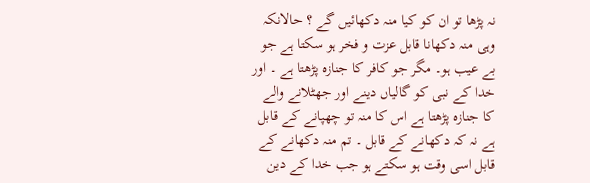نہ پڑھا تو ان کو کیا منہ دکھائیں گے ؟ حالانکہ وہی منہ دکھانا قابل عزت و فخر ہو سکتا ہے جو بے عیب ہو۔ مگر جو کافر کا جنازہ پڑھتا ہے ۔ اور خدا کے نبی کو گالیاں دینے اور جھٹلانے والے کا جنازہ پڑھتا ہے اس کا منہ تو چھپانے کے قابل ہے نہ کہ دکھانے کے قابل ۔ تم منہ دکھانے کے قابل اسی وقت ہو سکتے ہو جب خدا کے دین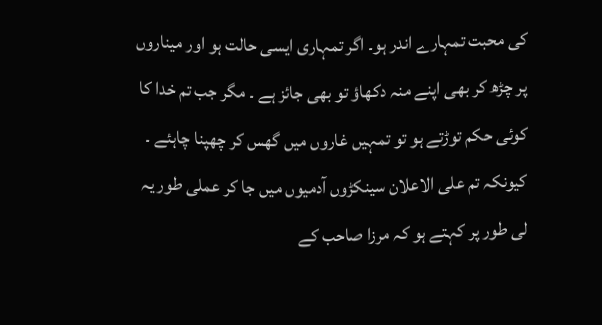کی محبت تمہارے اندر ہو۔ اگر تمہاری ایسی حالت ہو اور میناروں پر چڑھ کر بھی اپنے منہ دکھاؤ تو بھی جائز ہے ۔ مگر جب تم خدا کا کوئی حکم توڑتے ہو تو تمہیں غاروں میں گھس کر چھپنا چاہئے ۔ کیونکہ تم علی الاعلان سینکڑوں آدمیوں میں جا کر عملی طور یہ لی طور پر کہتے ہو کہ مرزا صاحب کے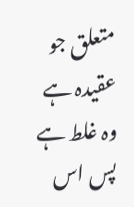متعلق جو عقیدہ ہے وہ غلط ہے پس اس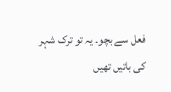فعل سے بچو۔ یہ تو ترک شہر کی باتیں تھیں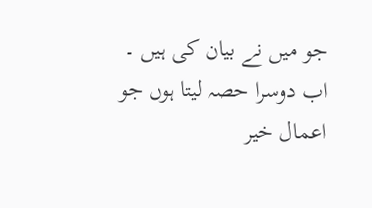جو میں نے بیان کی ہیں ۔ اب دوسرا حصہ لیتا ہوں جو اعمال خیر